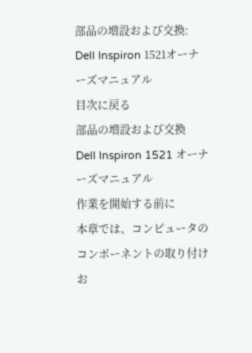部品の増設および交換: Dell Inspiron 1521オーナーズマニュアル
目次に戻る
部品の増設および交換
Dell Inspiron 1521 オーナーズマニュアル
作業を開始する前に
本章では、コンピュータのコンポーネントの取り付けお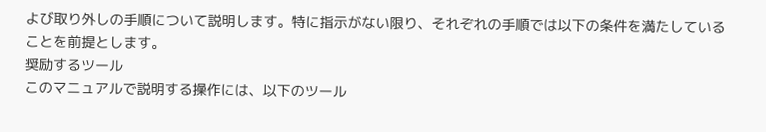よび取り外しの手順について説明します。特に指示がない限り、それぞれの手順では以下の条件を満たしていることを前提とします。
奨励するツール
このマニュアルで説明する操作には、以下のツール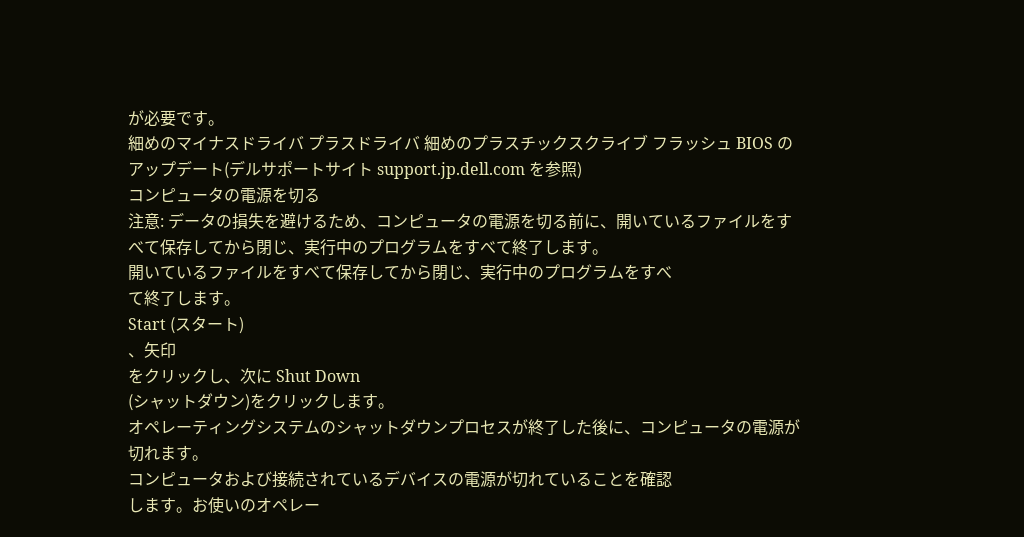が必要です。
細めのマイナスドライバ プラスドライバ 細めのプラスチックスクライブ フラッシュ BIOS のアップデート(デルサポートサイト support.jp.dell.com を参照)
コンピュータの電源を切る
注意: データの損失を避けるため、コンピュータの電源を切る前に、開いているファイルをすべて保存してから閉じ、実行中のプログラムをすべて終了します。
開いているファイルをすべて保存してから閉じ、実行中のプログラムをすべ
て終了します。
Start (スタート)
、矢印
をクリックし、次に Shut Down
(シャットダウン)をクリックします。
オペレーティングシステムのシャットダウンプロセスが終了した後に、コンピュータの電源が切れます。
コンピュータおよび接続されているデバイスの電源が切れていることを確認
します。お使いのオペレー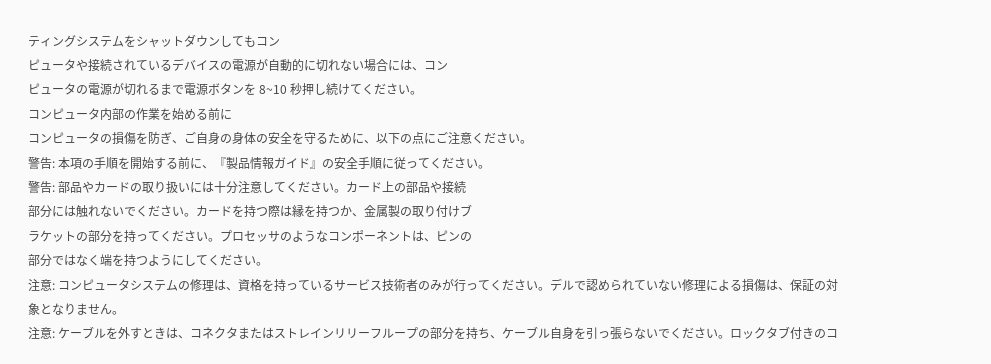ティングシステムをシャットダウンしてもコン
ピュータや接続されているデバイスの電源が自動的に切れない場合には、コン
ピュータの電源が切れるまで電源ボタンを 8~10 秒押し続けてください。
コンピュータ内部の作業を始める前に
コンピュータの損傷を防ぎ、ご自身の身体の安全を守るために、以下の点にご注意ください。
警告: 本項の手順を開始する前に、『製品情報ガイド』の安全手順に従ってください。
警告: 部品やカードの取り扱いには十分注意してください。カード上の部品や接続
部分には触れないでください。カードを持つ際は縁を持つか、金属製の取り付けブ
ラケットの部分を持ってください。プロセッサのようなコンポーネントは、ピンの
部分ではなく端を持つようにしてください。
注意: コンピュータシステムの修理は、資格を持っているサービス技術者のみが行ってください。デルで認められていない修理による損傷は、保証の対象となりません。
注意: ケーブルを外すときは、コネクタまたはストレインリリーフループの部分を持ち、ケーブル自身を引っ張らないでください。ロックタブ付きのコ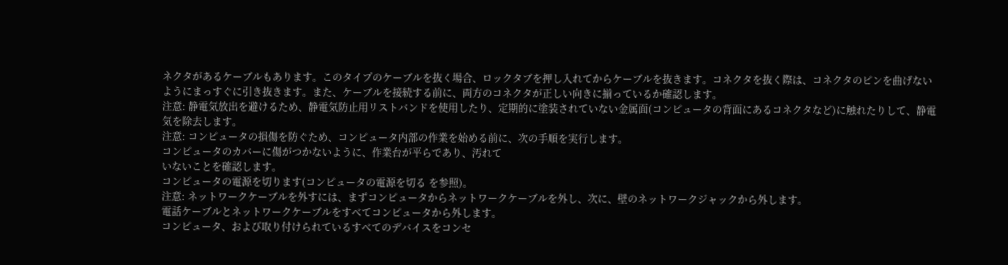ネクタがあるケーブルもあります。このタイプのケーブルを抜く場合、ロックタブを押し入れてからケーブルを抜きます。コネクタを抜く際は、コネクタのピンを曲げないようにまっすぐに引き抜きます。また、ケーブルを接続する前に、両方のコネクタが正しい向きに揃っているか確認します。
注意: 静電気放出を避けるため、静電気防止用リストバンドを使用したり、定期的に塗装されていない金属面(コンピュータの背面にあるコネクタなど)に触れたりして、静電気を除去します。
注意: コンピュータの損傷を防ぐため、コンピュータ内部の作業を始める前に、次の手順を実行します。
コンピュータのカバーに傷がつかないように、作業台が平らであり、汚れて
いないことを確認します。
コンピュータの電源を切ります(コンピュータの電源を切る を参照)。
注意: ネットワークケーブルを外すには、まずコンピュータからネットワークケーブルを外し、次に、壁のネットワークジャックから外します。
電話ケーブルとネットワークケーブルをすべてコンピュータから外します。
コンピュータ、および取り付けられているすべてのデバイスをコンセ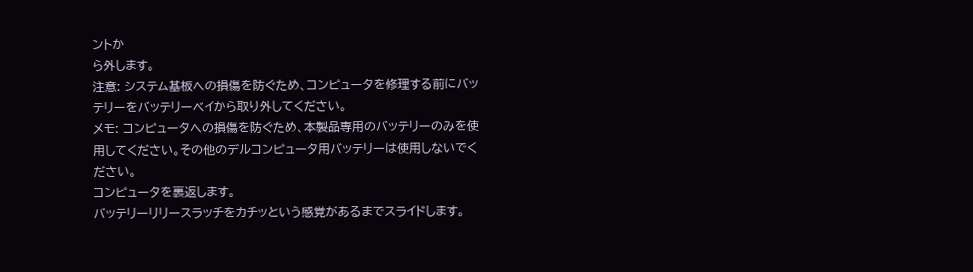ントか
ら外します。
注意: システム基板への損傷を防ぐため、コンピュータを修理する前にバッテリーをバッテリーベイから取り外してください。
メモ: コンピュータへの損傷を防ぐため、本製品専用のバッテリーのみを使用してください。その他のデルコンピュータ用バッテリーは使用しないでください。
コンピュータを裏返します。
バッテリーリリースラッチをカチッという感覚があるまでスライドします。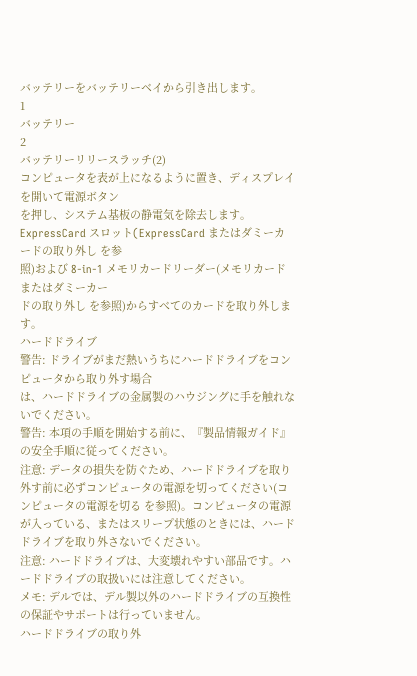バッテリーをバッテリーベイから引き出します。
1
バッテリー
2
バッテリーリリースラッチ(2)
コンピュータを表が上になるように置き、ディスプレイを開いて電源ボタン
を押し、システム基板の静電気を除去します。
ExpressCard スロット(ExpressCard またはダミーカードの取り外し を参
照)および 8-in-1 メモリカードリーダー(メモリカードまたはダミーカー
ドの取り外し を参照)からすべてのカードを取り外します。
ハードドライブ
警告: ドライブがまだ熱いうちにハードドライブをコンピュータから取り外す場合
は、ハードドライブの金属製のハウジングに手を触れないでください。
警告: 本項の手順を開始する前に、『製品情報ガイド』の安全手順に従ってください。
注意: データの損失を防ぐため、ハードドライブを取り外す前に必ずコンピュータの電源を切ってください(コンピュータの電源を切る を参照)。コンピュータの電源が入っている、またはスリープ状態のときには、ハードドライブを取り外さないでください。
注意: ハードドライブは、大変壊れやすい部品です。ハードドライブの取扱いには注意してください。
メモ: デルでは、デル製以外のハードドライブの互換性の保証やサポートは行っていません。
ハードドライブの取り外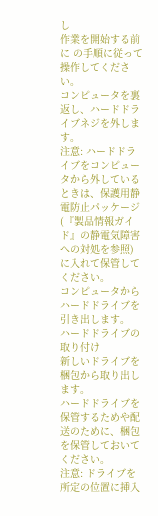し
作業を開始する前に の手順に従って操作してください。
コンピュータを裏返し、ハードドライブネジを外します。
注意: ハードドライブをコンピュータから外しているときは、保護用静電防止パッケージ(『製品情報ガイド』の静電気障害への対処を参照)に入れて保管してください。
コンピュータからハードドライブを引き出します。
ハードドライブの取り付け
新しいドライブを梱包から取り出します。
ハードドライブを保管するためや配送のために、梱包を保管しておいてください。
注意: ドライブを所定の位置に挿入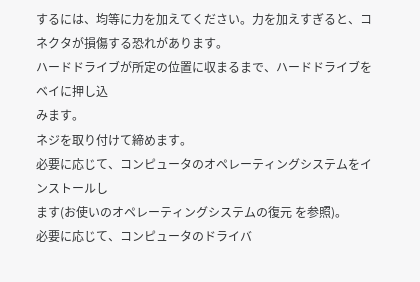するには、均等に力を加えてください。力を加えすぎると、コネクタが損傷する恐れがあります。
ハードドライブが所定の位置に収まるまで、ハードドライブをベイに押し込
みます。
ネジを取り付けて締めます。
必要に応じて、コンピュータのオペレーティングシステムをインストールし
ます(お使いのオペレーティングシステムの復元 を参照)。
必要に応じて、コンピュータのドライバ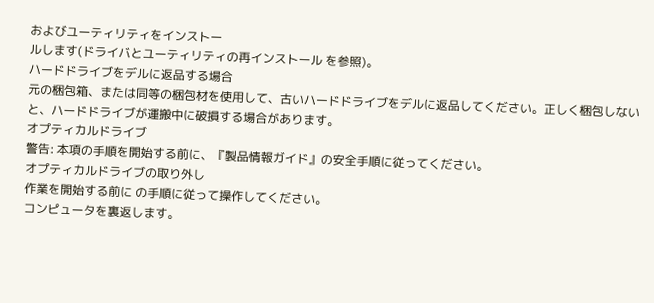およびユーティリティをインストー
ルします(ドライバとユーティリティの再インストール を参照)。
ハードドライブをデルに返品する場合
元の梱包箱、または同等の梱包材を使用して、古いハードドライブをデルに返品してください。正しく梱包しないと、ハードドライブが運搬中に破損する場合があります。
オプティカルドライブ
警告: 本項の手順を開始する前に、『製品情報ガイド』の安全手順に従ってください。
オプティカルドライブの取り外し
作業を開始する前に の手順に従って操作してください。
コンピュータを裏返します。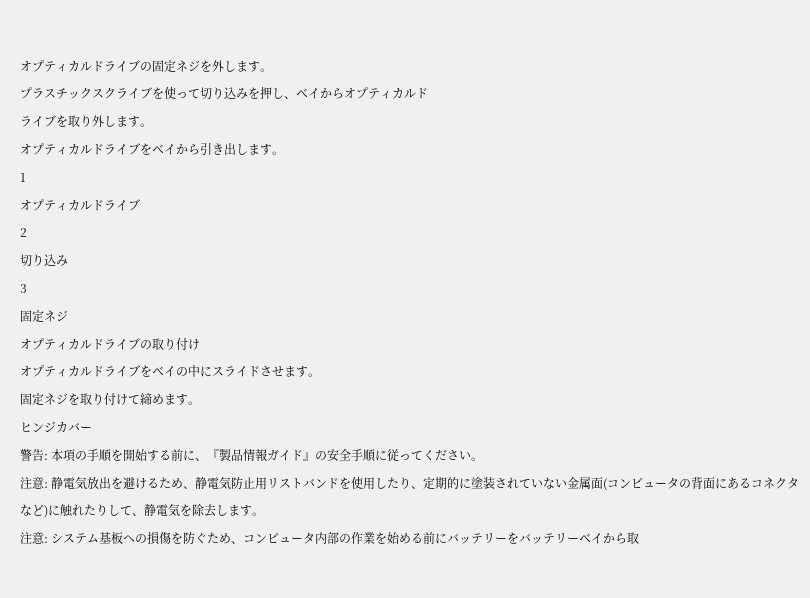オプティカルドライブの固定ネジを外します。
プラスチックスクライブを使って切り込みを押し、ベイからオプティカルド
ライブを取り外します。
オプティカルドライブをベイから引き出します。
1
オプティカルドライブ
2
切り込み
3
固定ネジ
オプティカルドライブの取り付け
オプティカルドライブをベイの中にスライドさせます。
固定ネジを取り付けて締めます。
ヒンジカバー
警告: 本項の手順を開始する前に、『製品情報ガイド』の安全手順に従ってください。
注意: 静電気放出を避けるため、静電気防止用リストバンドを使用したり、定期的に塗装されていない金属面(コンピュータの背面にあるコネクタなど)に触れたりして、静電気を除去します。
注意: システム基板への損傷を防ぐため、コンピュータ内部の作業を始める前にバッテリーをバッテリーベイから取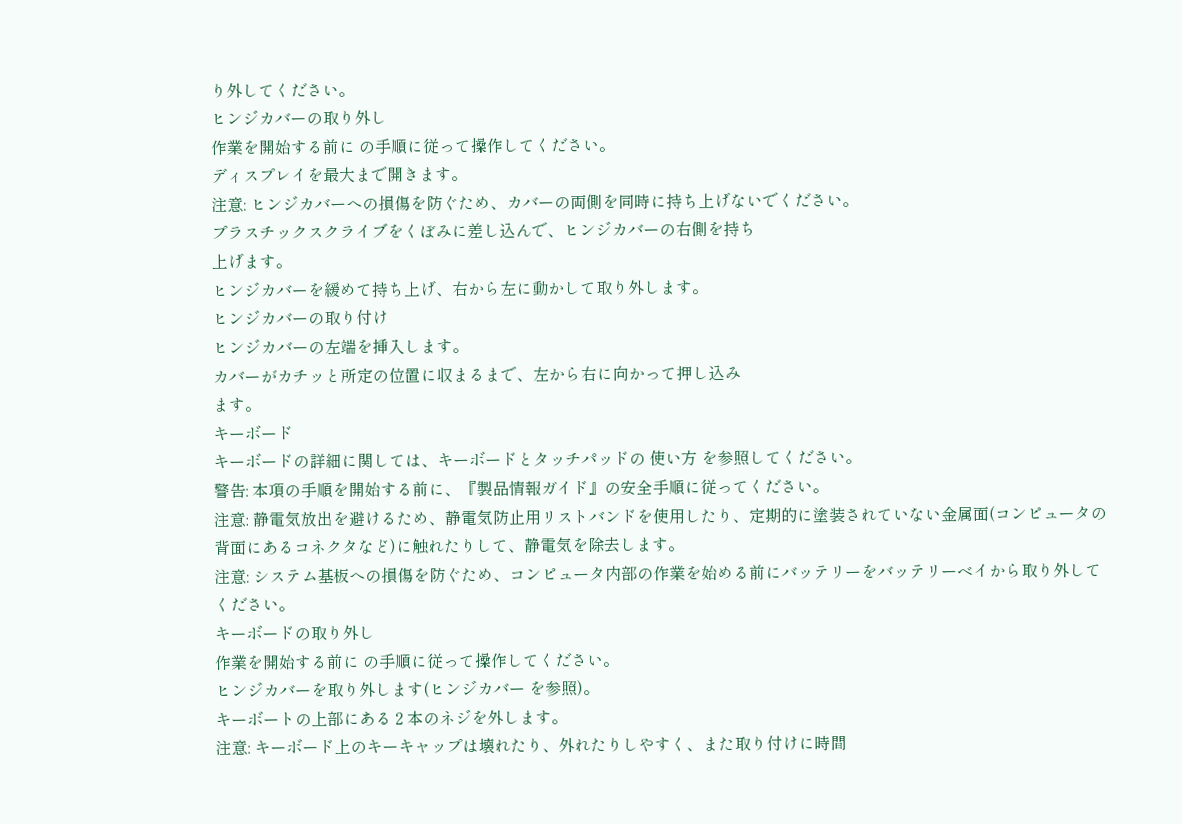り外してください。
ヒンジカバーの取り外し
作業を開始する前に の手順に従って操作してください。
ディスプレイを最大まで開きます。
注意: ヒンジカバーへの損傷を防ぐため、カバーの両側を同時に持ち上げないでください。
プラスチックスクライブをくぼみに差し込んで、ヒンジカバーの右側を持ち
上げます。
ヒンジカバーを緩めて持ち上げ、右から左に動かして取り外します。
ヒンジカバーの取り付け
ヒンジカバーの左端を挿入します。
カバーがカチッと所定の位置に収まるまで、左から右に向かって押し込み
ます。
キーボード
キーボードの詳細に関しては、キーボードとタッチパッドの 使い方 を参照してください。
警告: 本項の手順を開始する前に、『製品情報ガイド』の安全手順に従ってください。
注意: 静電気放出を避けるため、静電気防止用リストバンドを使用したり、定期的に塗装されていない金属面(コンピュータの背面にあるコネクタなど)に触れたりして、静電気を除去します。
注意: システム基板への損傷を防ぐため、コンピュータ内部の作業を始める前にバッテリーをバッテリーベイから取り外してください。
キーボードの取り外し
作業を開始する前に の手順に従って操作してください。
ヒンジカバーを取り外します(ヒンジカバー を参照)。
キーボートの上部にある 2 本のネジを外します。
注意: キーボード上のキーキャップは壊れたり、外れたりしやすく、また取り付けに時間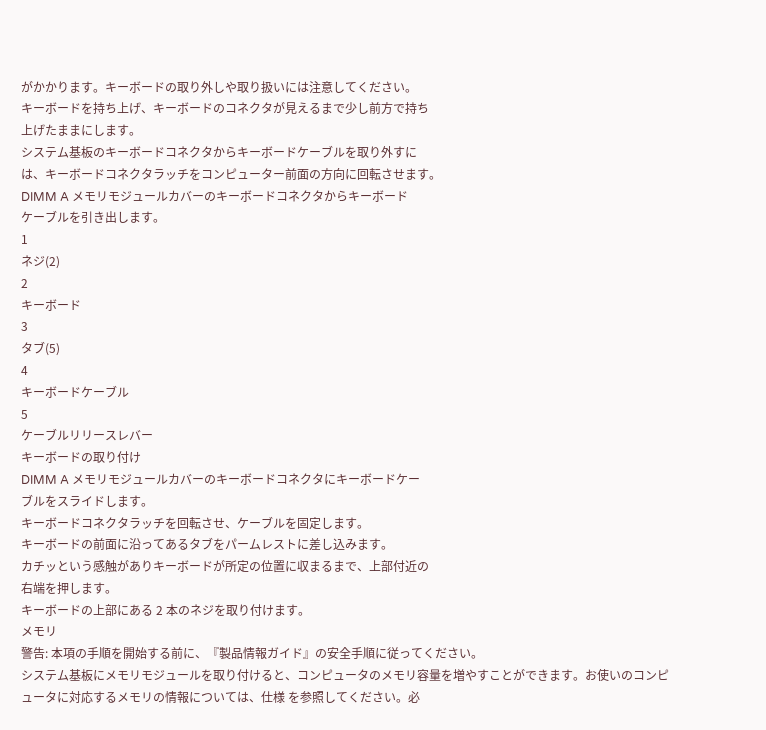がかかります。キーボードの取り外しや取り扱いには注意してください。
キーボードを持ち上げ、キーボードのコネクタが見えるまで少し前方で持ち
上げたままにします。
システム基板のキーボードコネクタからキーボードケーブルを取り外すに
は、キーボードコネクタラッチをコンピューター前面の方向に回転させます。
DIMM A メモリモジュールカバーのキーボードコネクタからキーボード
ケーブルを引き出します。
1
ネジ(2)
2
キーボード
3
タブ(5)
4
キーボードケーブル
5
ケーブルリリースレバー
キーボードの取り付け
DIMM A メモリモジュールカバーのキーボードコネクタにキーボードケー
ブルをスライドします。
キーボードコネクタラッチを回転させ、ケーブルを固定します。
キーボードの前面に沿ってあるタブをパームレストに差し込みます。
カチッという感触がありキーボードが所定の位置に収まるまで、上部付近の
右端を押します。
キーボードの上部にある 2 本のネジを取り付けます。
メモリ
警告: 本項の手順を開始する前に、『製品情報ガイド』の安全手順に従ってください。
システム基板にメモリモジュールを取り付けると、コンピュータのメモリ容量を増やすことができます。お使いのコンピュータに対応するメモリの情報については、仕様 を参照してください。必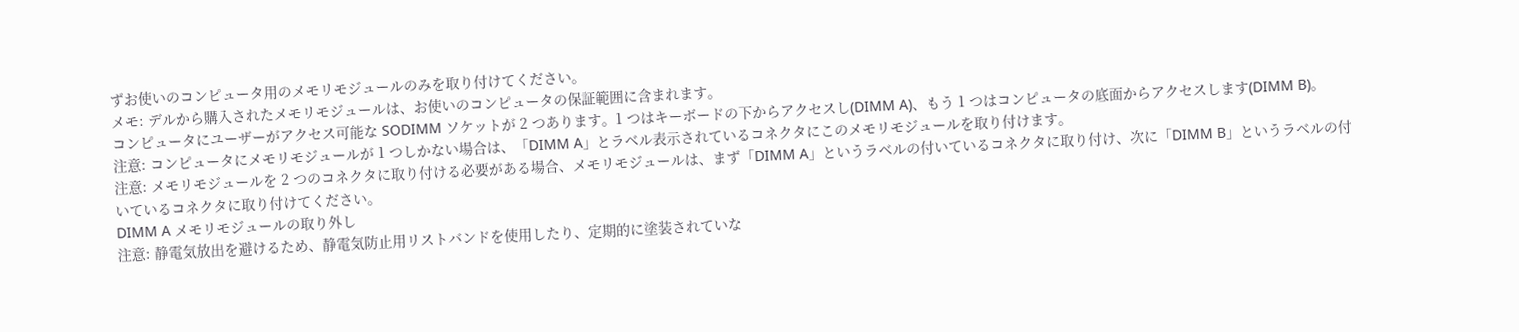ずお使いのコンピュータ用のメモリモジュールのみを取り付けてください。
メモ: デルから購入されたメモリモジュールは、お使いのコンピュータの保証範囲に含まれます。
コンピュータにユーザーがアクセス可能な SODIMM ソケットが 2 つあります。1 つはキーボードの下からアクセスし(DIMM A)、もう 1 つはコンピュータの底面からアクセスします(DIMM B)。
注意: コンピュータにメモリモジュールが 1 つしかない場合は、「DIMM A」とラベル表示されているコネクタにこのメモリモジュールを取り付けます。
注意: メモリモジュールを 2 つのコネクタに取り付ける必要がある場合、メモリモジュールは、まず「DIMM A」というラベルの付いているコネクタに取り付け、次に「DIMM B」というラベルの付いているコネクタに取り付けてください。
DIMM A メモリモジュールの取り外し
注意: 静電気放出を避けるため、静電気防止用リストバンドを使用したり、定期的に塗装されていな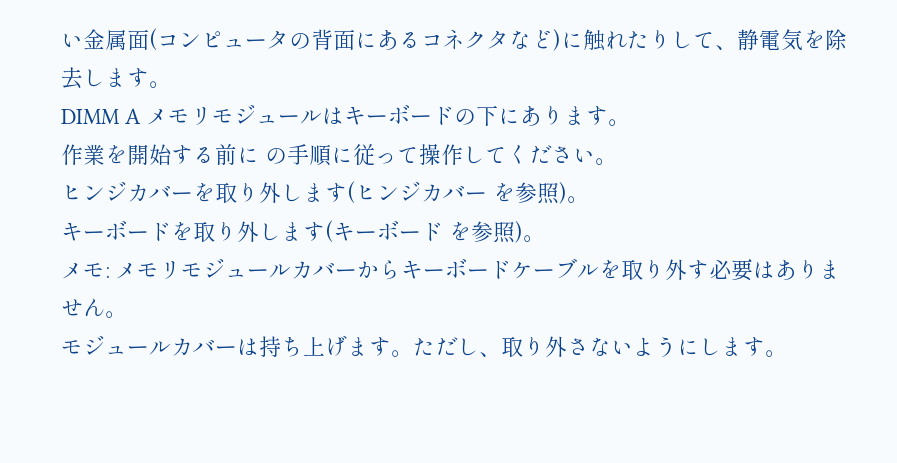い金属面(コンピュータの背面にあるコネクタなど)に触れたりして、静電気を除去します。
DIMM A メモリモジュールはキーボードの下にあります。
作業を開始する前に の手順に従って操作してください。
ヒンジカバーを取り外します(ヒンジカバー を参照)。
キーボードを取り外します(キーボード を参照)。
メモ: メモリモジュールカバーからキーボードケーブルを取り外す必要はありません。
モジュールカバーは持ち上げます。ただし、取り外さないようにします。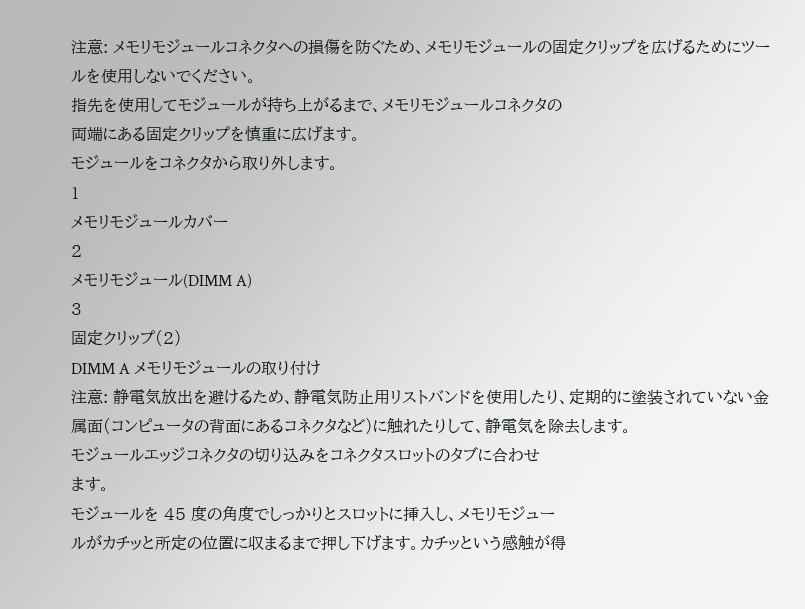注意: メモリモジュールコネクタへの損傷を防ぐため、メモリモジュールの固定クリップを広げるためにツールを使用しないでください。
指先を使用してモジュールが持ち上がるまで、メモリモジュールコネクタの
両端にある固定クリップを慎重に広げます。
モジュールをコネクタから取り外します。
1
メモリモジュールカバー
2
メモリモジュール(DIMM A)
3
固定クリップ(2)
DIMM A メモリモジュールの取り付け
注意: 静電気放出を避けるため、静電気防止用リストバンドを使用したり、定期的に塗装されていない金属面(コンピュータの背面にあるコネクタなど)に触れたりして、静電気を除去します。
モジュールエッジコネクタの切り込みをコネクタスロットのタブに合わせ
ます。
モジュールを 45 度の角度でしっかりとスロットに挿入し、メモリモジュー
ルがカチッと所定の位置に収まるまで押し下げます。カチッという感触が得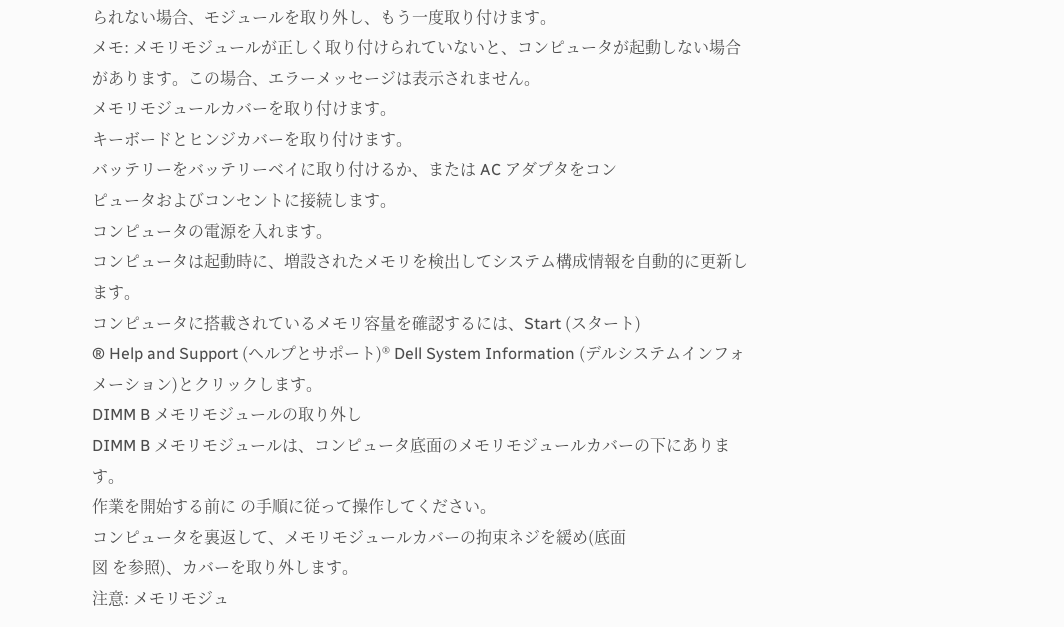られない場合、モジュールを取り外し、もう一度取り付けます。
メモ: メモリモジュールが正しく取り付けられていないと、コンピュータが起動しない場合があります。この場合、エラーメッセージは表示されません。
メモリモジュールカバーを取り付けます。
キーボードとヒンジカバーを取り付けます。
バッテリーをバッテリーベイに取り付けるか、または AC アダプタをコン
ピュータおよびコンセントに接続します。
コンピュータの電源を入れます。
コンピュータは起動時に、増設されたメモリを検出してシステム構成情報を自動的に更新します。
コンピュータに搭載されているメモリ容量を確認するには、Start (スタート)
® Help and Support (ヘルプとサポート)® Dell System Information (デルシステムインフォメーション)とクリックします。
DIMM B メモリモジュールの取り外し
DIMM B メモリモジュールは、コンピュータ底面のメモリモジュールカバーの下にあります。
作業を開始する前に の手順に従って操作してください。
コンピュータを裏返して、メモリモジュールカバーの拘束ネジを緩め(底面
図 を参照)、カバーを取り外します。
注意: メモリモジュ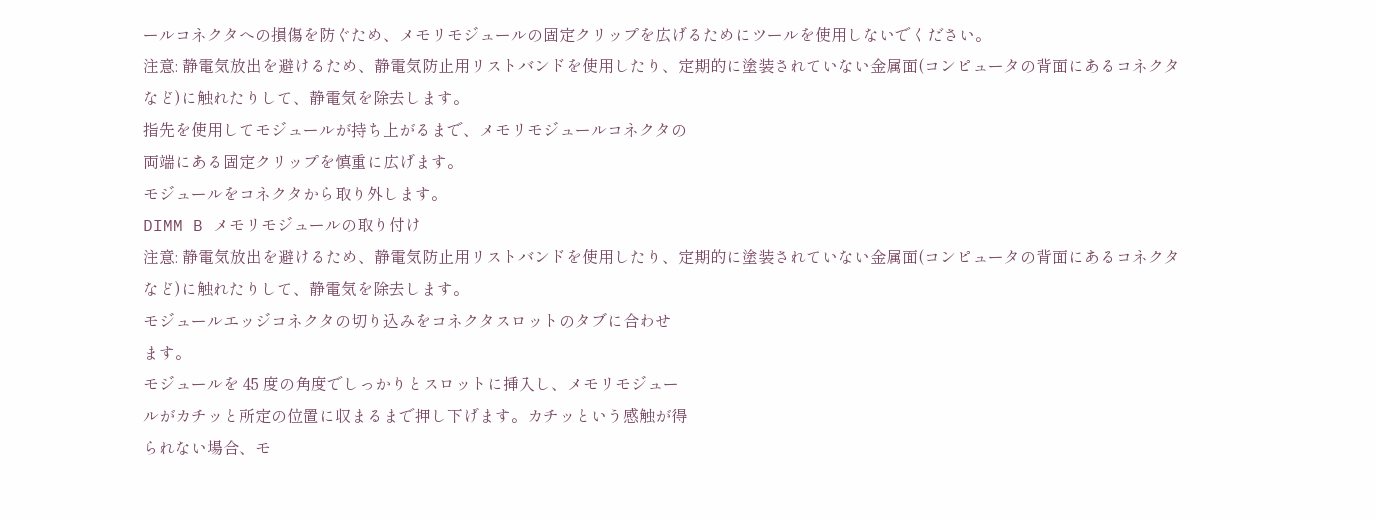ールコネクタへの損傷を防ぐため、メモリモジュールの固定クリップを広げるためにツールを使用しないでください。
注意: 静電気放出を避けるため、静電気防止用リストバンドを使用したり、定期的に塗装されていない金属面(コンピュータの背面にあるコネクタなど)に触れたりして、静電気を除去します。
指先を使用してモジュールが持ち上がるまで、メモリモジュールコネクタの
両端にある固定クリップを慎重に広げます。
モジュールをコネクタから取り外します。
DIMM B メモリモジュールの取り付け
注意: 静電気放出を避けるため、静電気防止用リストバンドを使用したり、定期的に塗装されていない金属面(コンピュータの背面にあるコネクタなど)に触れたりして、静電気を除去します。
モジュールエッジコネクタの切り込みをコネクタスロットのタブに合わせ
ます。
モジュールを 45 度の角度でしっかりとスロットに挿入し、メモリモジュー
ルがカチッと所定の位置に収まるまで押し下げます。カチッという感触が得
られない場合、モ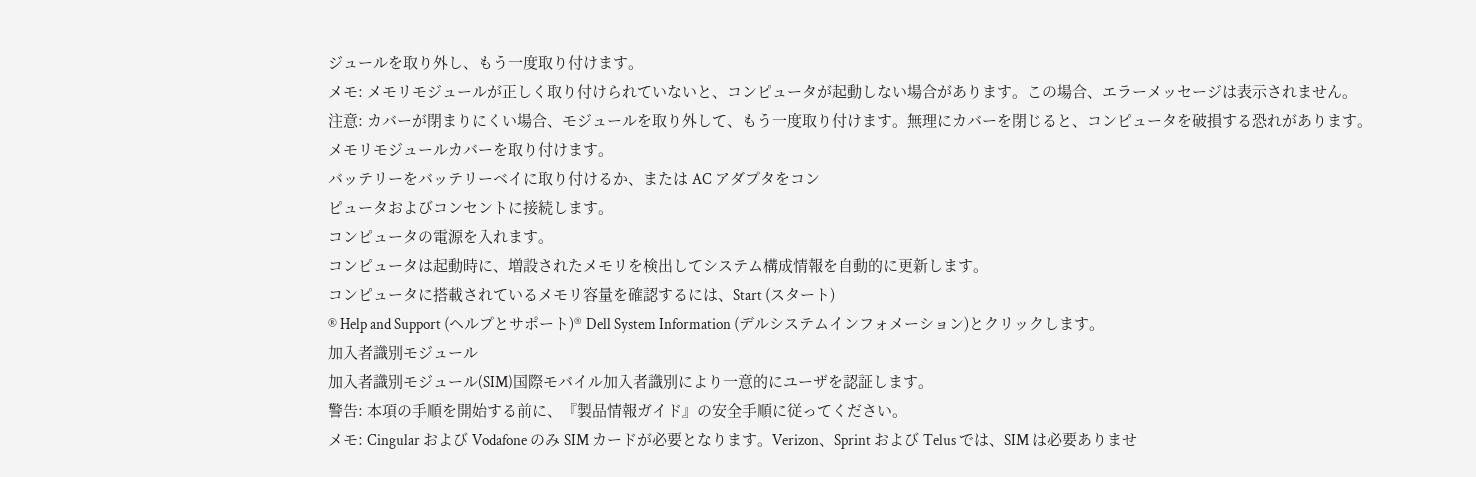ジュールを取り外し、もう一度取り付けます。
メモ: メモリモジュールが正しく取り付けられていないと、コンピュータが起動しない場合があります。この場合、エラーメッセージは表示されません。
注意: カバーが閉まりにくい場合、モジュールを取り外して、もう一度取り付けます。無理にカバーを閉じると、コンピュータを破損する恐れがあります。
メモリモジュールカバーを取り付けます。
バッテリーをバッテリーベイに取り付けるか、または AC アダプタをコン
ピュータおよびコンセントに接続します。
コンピュータの電源を入れます。
コンピュータは起動時に、増設されたメモリを検出してシステム構成情報を自動的に更新します。
コンピュータに搭載されているメモリ容量を確認するには、Start (スタート)
® Help and Support (ヘルプとサポート)® Dell System Information (デルシステムインフォメーション)とクリックします。
加入者識別モジュール
加入者識別モジュール(SIM)国際モバイル加入者識別により一意的にユーザを認証します。
警告: 本項の手順を開始する前に、『製品情報ガイド』の安全手順に従ってください。
メモ: Cingular および Vodafone のみ SIM カードが必要となります。Verizon、Sprint および Telus では、SIM は必要ありませ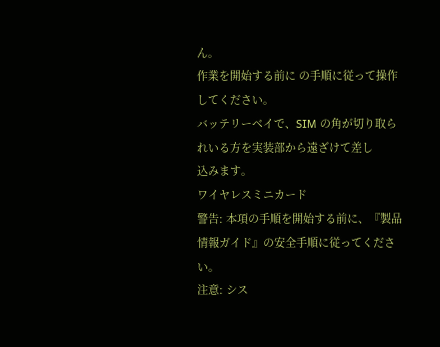ん。
作業を開始する前に の手順に従って操作してください。
バッテリーベイで、SIM の角が切り取られいる方を実装部から遠ざけて差し
込みます。
ワイヤレスミニカード
警告: 本項の手順を開始する前に、『製品情報ガイド』の安全手順に従ってください。
注意: シス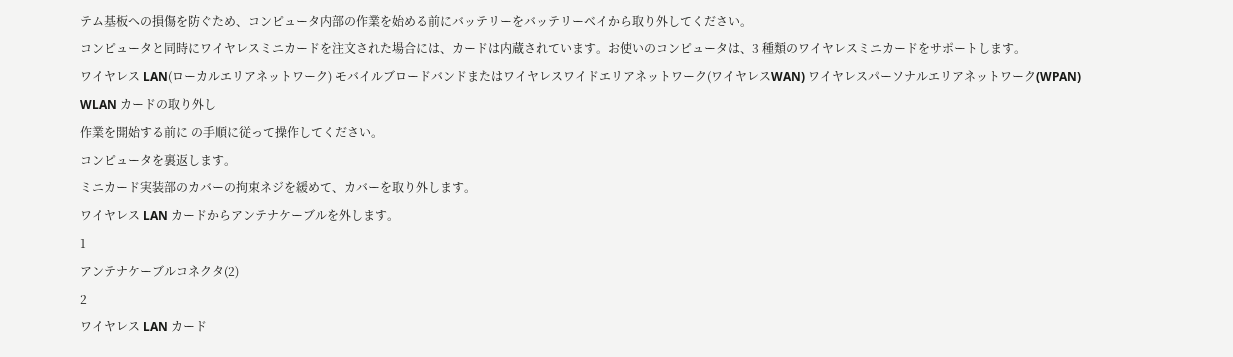テム基板への損傷を防ぐため、コンピュータ内部の作業を始める前にバッテリーをバッテリーベイから取り外してください。
コンピュータと同時にワイヤレスミニカードを注文された場合には、カードは内蔵されています。お使いのコンピュータは、3 種類のワイヤレスミニカードをサポートします。
ワイヤレス LAN(ローカルエリアネットワーク) モバイルブロードバンドまたはワイヤレスワイドエリアネットワーク(ワイヤレスWAN) ワイヤレスパーソナルエリアネットワーク(WPAN)
WLAN カードの取り外し
作業を開始する前に の手順に従って操作してください。
コンピュータを裏返します。
ミニカード実装部のカバーの拘束ネジを緩めて、カバーを取り外します。
ワイヤレス LAN カードからアンテナケーブルを外します。
1
アンテナケーブルコネクタ(2)
2
ワイヤレス LAN カード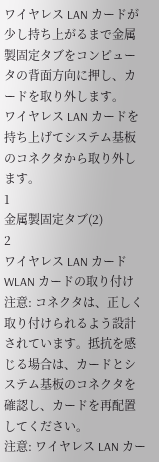ワイヤレス LAN カードが少し持ち上がるまで金属製固定タブをコンピュー
タの背面方向に押し、カードを取り外します。
ワイヤレス LAN カードを持ち上げてシステム基板のコネクタから取り外し
ます。
1
金属製固定タブ(2)
2
ワイヤレス LAN カード
WLAN カードの取り付け
注意: コネクタは、正しく取り付けられるよう設計されています。抵抗を感じる場合は、カードとシステム基板のコネクタを確認し、カードを再配置してください。
注意: ワイヤレス LAN カー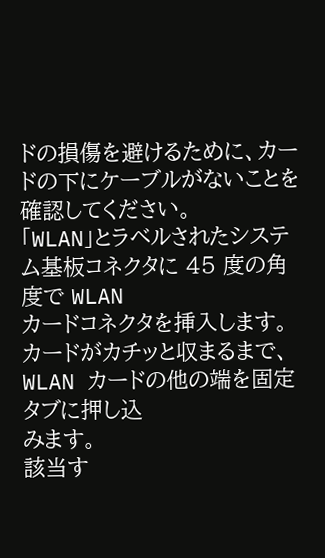ドの損傷を避けるために、カードの下にケーブルがないことを確認してください。
「WLAN」とラベルされたシステム基板コネクタに 45 度の角度で WLAN
カードコネクタを挿入します。
カードがカチッと収まるまで、WLAN カードの他の端を固定タブに押し込
みます。
該当す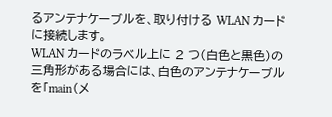るアンテナケーブルを、取り付ける WLAN カードに接続します。
WLAN カードのラベル上に 2 つ(白色と黒色)の三角形がある場合には、白色のアンテナケーブルを「main(メ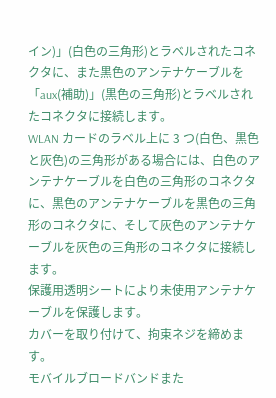イン)」(白色の三角形)とラベルされたコネクタに、また黒色のアンテナケーブルを「aux(補助)」(黒色の三角形)とラベルされたコネクタに接続します。
WLAN カードのラベル上に 3 つ(白色、黒色と灰色)の三角形がある場合には、白色のアンテナケーブルを白色の三角形のコネクタに、黒色のアンテナケーブルを黒色の三角形のコネクタに、そして灰色のアンテナケーブルを灰色の三角形のコネクタに接続します。
保護用透明シートにより未使用アンテナケーブルを保護します。
カバーを取り付けて、拘束ネジを締めます。
モバイルブロードバンドまた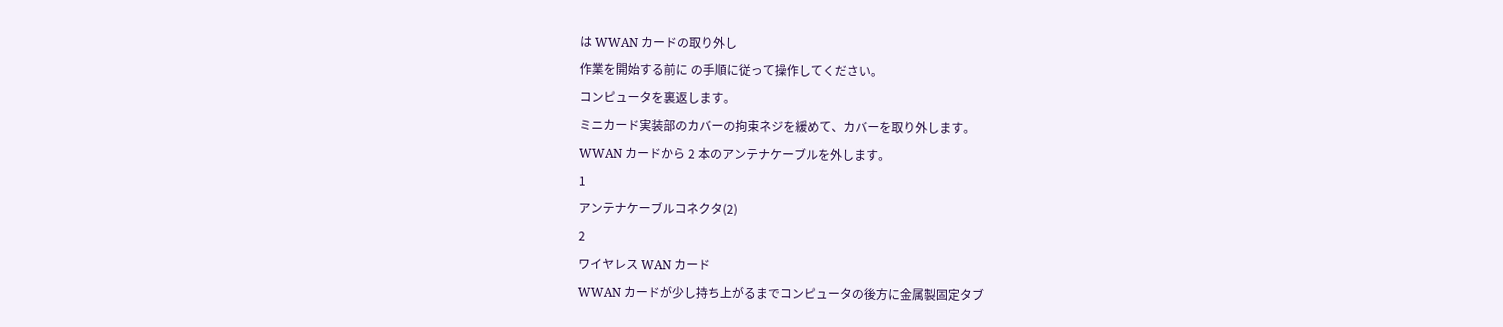は WWAN カードの取り外し
作業を開始する前に の手順に従って操作してください。
コンピュータを裏返します。
ミニカード実装部のカバーの拘束ネジを緩めて、カバーを取り外します。
WWAN カードから 2 本のアンテナケーブルを外します。
1
アンテナケーブルコネクタ(2)
2
ワイヤレス WAN カード
WWAN カードが少し持ち上がるまでコンピュータの後方に金属製固定タブ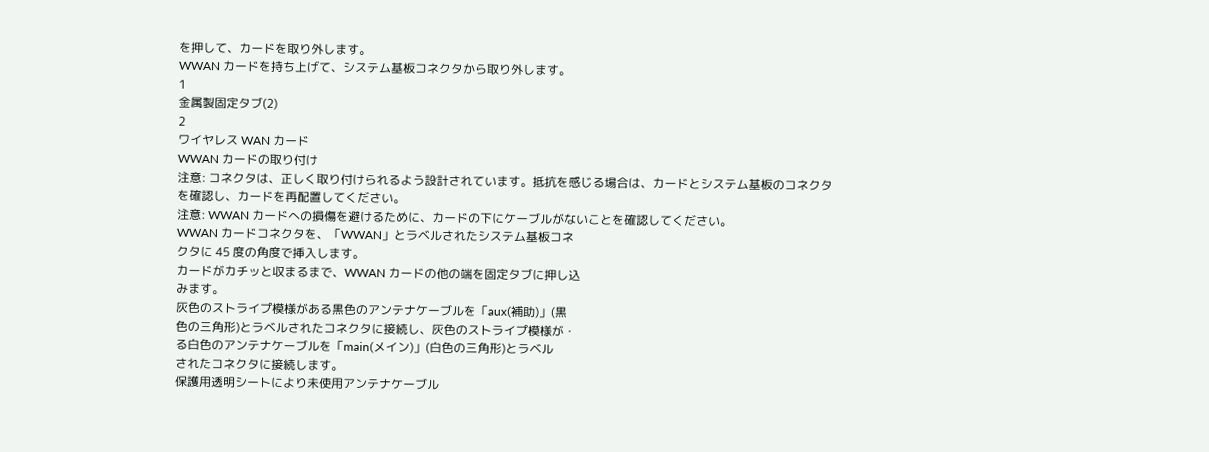を押して、カードを取り外します。
WWAN カードを持ち上げて、システム基板コネクタから取り外します。
1
金属製固定タブ(2)
2
ワイヤレス WAN カード
WWAN カードの取り付け
注意: コネクタは、正しく取り付けられるよう設計されています。抵抗を感じる場合は、カードとシステム基板のコネクタを確認し、カードを再配置してください。
注意: WWAN カードへの損傷を避けるために、カードの下にケーブルがないことを確認してください。
WWAN カードコネクタを、「WWAN」とラベルされたシステム基板コネ
クタに 45 度の角度で挿入します。
カードがカチッと収まるまで、WWAN カードの他の端を固定タブに押し込
みます。
灰色のストライプ模様がある黒色のアンテナケーブルを「aux(補助)」(黒
色の三角形)とラベルされたコネクタに接続し、灰色のストライプ模様が・
る白色のアンテナケーブルを「main(メイン)」(白色の三角形)とラベル
されたコネクタに接続します。
保護用透明シートにより未使用アンテナケーブル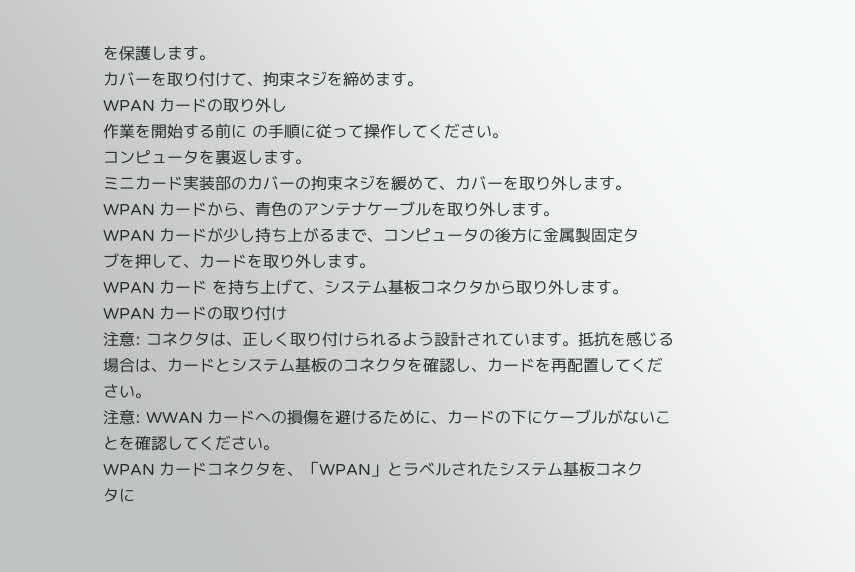を保護します。
カバーを取り付けて、拘束ネジを締めます。
WPAN カードの取り外し
作業を開始する前に の手順に従って操作してください。
コンピュータを裏返します。
ミニカード実装部のカバーの拘束ネジを緩めて、カバーを取り外します。
WPAN カードから、青色のアンテナケーブルを取り外します。
WPAN カードが少し持ち上がるまで、コンピュータの後方に金属製固定タ
ブを押して、カードを取り外します。
WPAN カード を持ち上げて、システム基板コネクタから取り外します。
WPAN カードの取り付け
注意: コネクタは、正しく取り付けられるよう設計されています。抵抗を感じる場合は、カードとシステム基板のコネクタを確認し、カードを再配置してください。
注意: WWAN カードへの損傷を避けるために、カードの下にケーブルがないことを確認してください。
WPAN カードコネクタを、「WPAN」とラベルされたシステム基板コネク
タに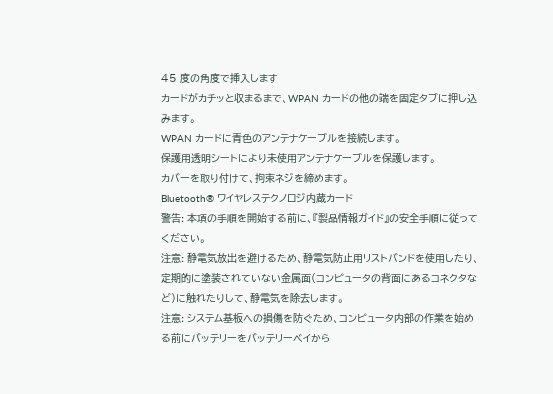45 度の角度で挿入します
カードがカチッと収まるまで、WPAN カードの他の端を固定タブに押し込
みます。
WPAN カードに青色のアンテナケーブルを接続します。
保護用透明シートにより未使用アンテナケーブルを保護します。
カバーを取り付けて、拘束ネジを締めます。
Bluetooth® ワイヤレステクノロジ内蔵カード
警告: 本項の手順を開始する前に、『製品情報ガイド』の安全手順に従ってください。
注意: 静電気放出を避けるため、静電気防止用リストバンドを使用したり、定期的に塗装されていない金属面(コンピュータの背面にあるコネクタなど)に触れたりして、静電気を除去します。
注意: システム基板への損傷を防ぐため、コンピュータ内部の作業を始める前にバッテリーをバッテリーベイから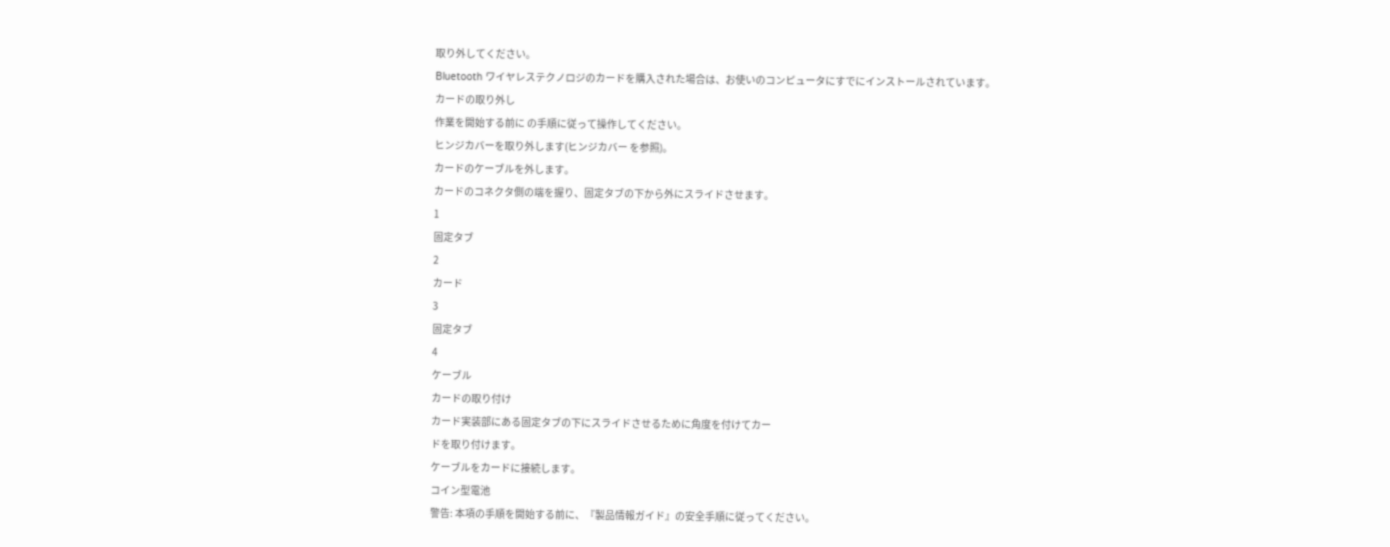取り外してください。
Bluetooth ワイヤレステクノロジのカードを購入された場合は、お使いのコンピュータにすでにインストールされています。
カードの取り外し
作業を開始する前に の手順に従って操作してください。
ヒンジカバーを取り外します(ヒンジカバー を参照)。
カードのケーブルを外します。
カードのコネクタ側の端を握り、固定タブの下から外にスライドさせます。
1
固定タブ
2
カード
3
固定タブ
4
ケーブル
カードの取り付け
カード実装部にある固定タブの下にスライドさせるために角度を付けてカー
ドを取り付けます。
ケーブルをカードに接続します。
コイン型電池
警告: 本項の手順を開始する前に、『製品情報ガイド』の安全手順に従ってください。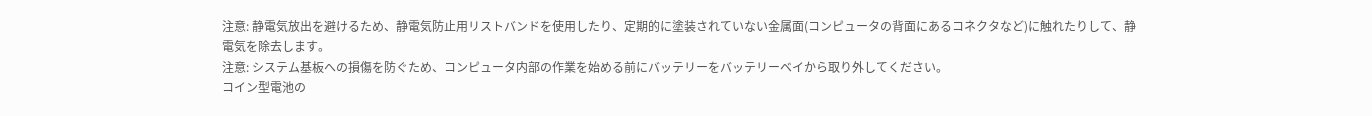注意: 静電気放出を避けるため、静電気防止用リストバンドを使用したり、定期的に塗装されていない金属面(コンピュータの背面にあるコネクタなど)に触れたりして、静電気を除去します。
注意: システム基板への損傷を防ぐため、コンピュータ内部の作業を始める前にバッテリーをバッテリーベイから取り外してください。
コイン型電池の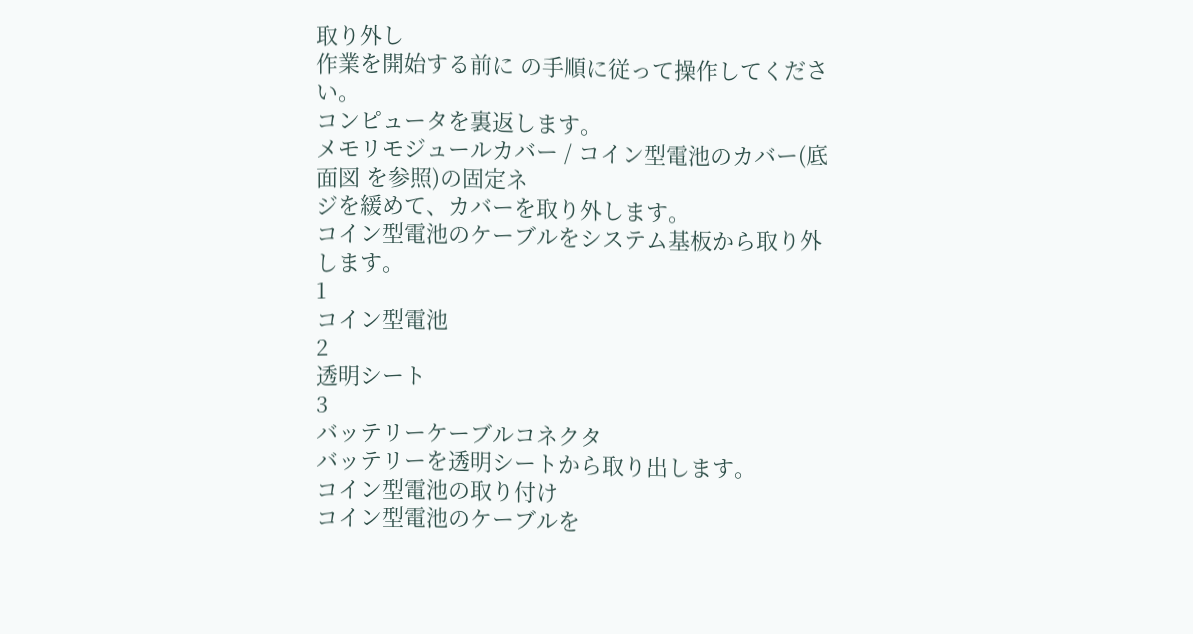取り外し
作業を開始する前に の手順に従って操作してください。
コンピュータを裏返します。
メモリモジュールカバー / コイン型電池のカバー(底面図 を参照)の固定ネ
ジを緩めて、カバーを取り外します。
コイン型電池のケーブルをシステム基板から取り外します。
1
コイン型電池
2
透明シート
3
バッテリーケーブルコネクタ
バッテリーを透明シートから取り出します。
コイン型電池の取り付け
コイン型電池のケーブルを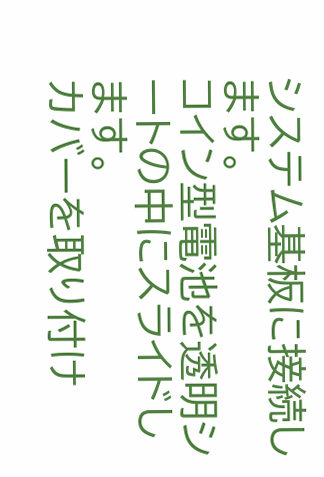システム基板に接続します。
コイン型電池を透明シートの中にスライドします。
カバーを取り付け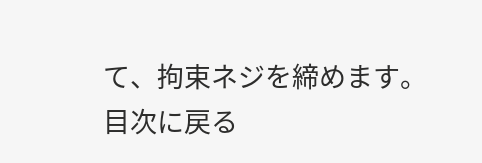て、拘束ネジを締めます。
目次に戻る